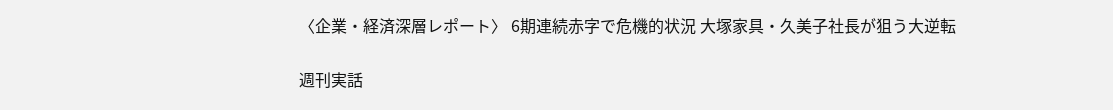〈企業・経済深層レポート〉 6期連続赤字で危機的状況 大塚家具・久美子社長が狙う大逆転

週刊実話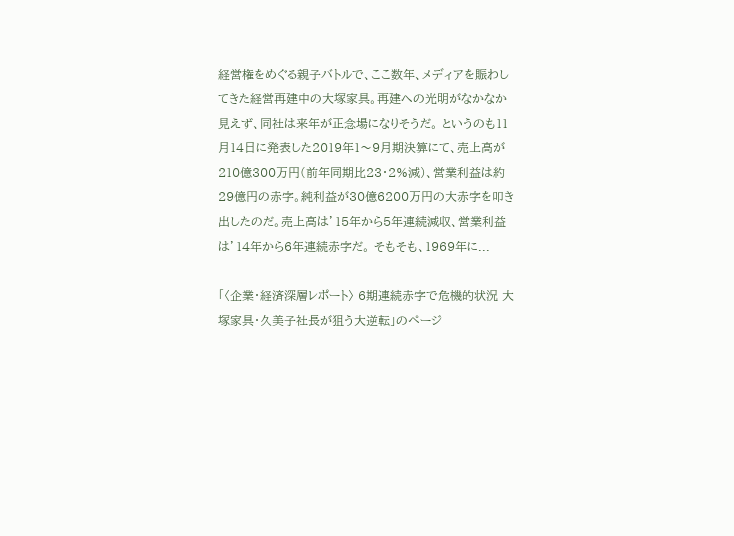経営権をめぐる親子バトルで、ここ数年、メディアを賑わしてきた経営再建中の大塚家具。再建への光明がなかなか見えず、同社は来年が正念場になりそうだ。 というのも11月14日に発表した2019年1〜9月期決算にて、売上高が210億300万円(前年同期比23・2%減)、営業利益は約29億円の赤字。純利益が30億6200万円の大赤字を叩き出したのだ。売上高は’15年から5年連続減収、営業利益は’14年から6年連続赤字だ。 そもそも、1969年に...

「〈企業・経済深層レポート〉 6期連続赤字で危機的状況 大塚家具・久美子社長が狙う大逆転」のページ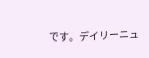です。デイリーニュ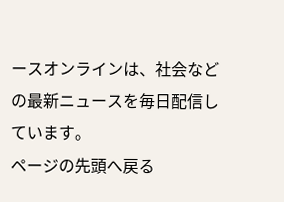ースオンラインは、社会などの最新ニュースを毎日配信しています。
ページの先頭へ戻る